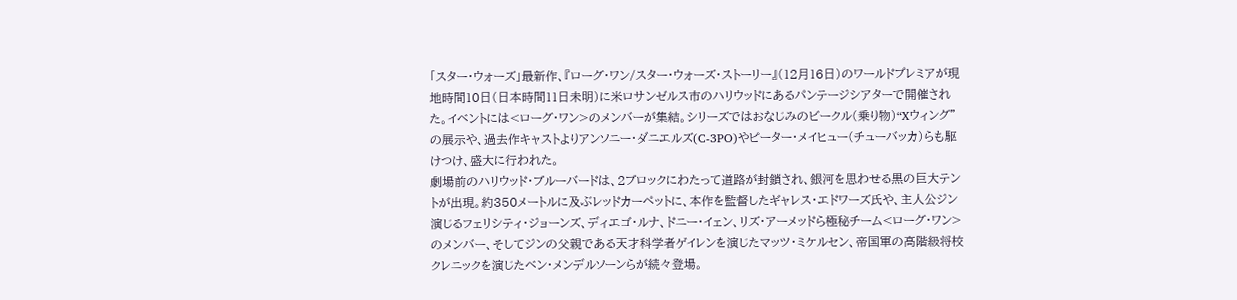「スター・ウォーズ」最新作、『ローグ・ワン/スター・ウォーズ・ストーリー』(12月16日)のワールドプレミアが現地時間10日(日本時間11日未明)に米ロサンゼルス市のハリウッドにあるパンテージシアターで開催された。イベントには<ローグ・ワン>のメンバーが集結。シリーズではおなじみのビークル(乗り物)“Xウィング”の展示や、過去作キャストよりアンソニー・ダニエルズ(C-3PO)やピーター・メイヒュー(チューバッカ)らも駆けつけ、盛大に行われた。
劇場前のハリウッド・ブルーバードは、2ブロックにわたって道路が封鎖され、銀河を思わせる黒の巨大テントが出現。約350メートルに及ぶレッドカーペットに、本作を監督したギャレス・エドワーズ氏や、主人公ジン演じるフェリシティ・ジョーンズ、ディエゴ・ルナ、ドニー・イェン、リズ・アーメッドら極秘チーム<ローグ・ワン>のメンバー、そしてジンの父親である天才科学者ゲイレンを演じたマッツ・ミケルセン、帝国軍の高階級将校クレニックを演じたベン・メンデルソーンらが続々登場。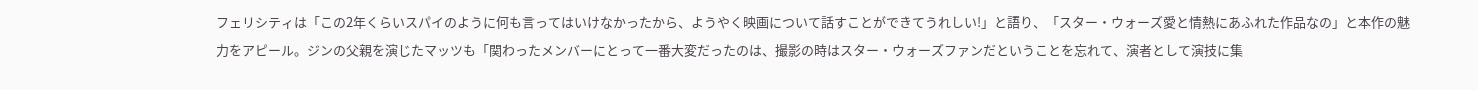フェリシティは「この2年くらいスパイのように何も言ってはいけなかったから、ようやく映画について話すことができてうれしい!」と語り、「スター・ウォーズ愛と情熱にあふれた作品なの」と本作の魅力をアピール。ジンの父親を演じたマッツも「関わったメンバーにとって一番大変だったのは、撮影の時はスター・ウォーズファンだということを忘れて、演者として演技に集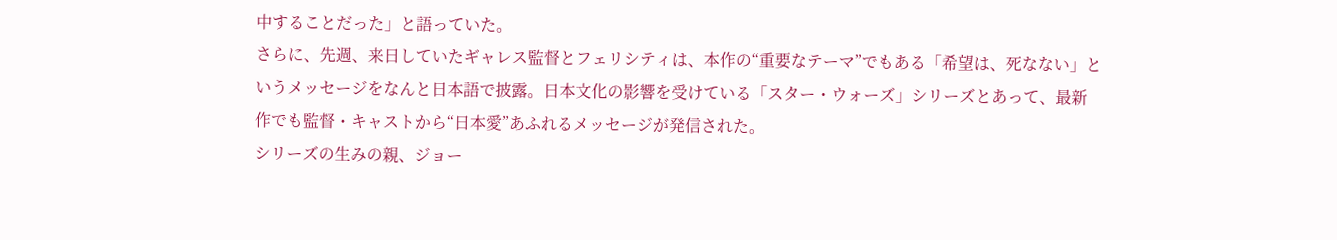中することだった」と語っていた。
さらに、先週、来日していたギャレス監督とフェリシティは、本作の“重要なテーマ”でもある「希望は、死なない」というメッセージをなんと日本語で披露。日本文化の影響を受けている「スター・ウォーズ」シリーズとあって、最新作でも監督・キャストから“日本愛”あふれるメッセージが発信された。
シリーズの生みの親、ジョー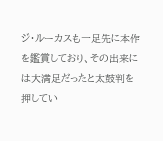ジ・ルーカスも一足先に本作を鑑賞しており、その出来には大満足だったと太鼓判を押してい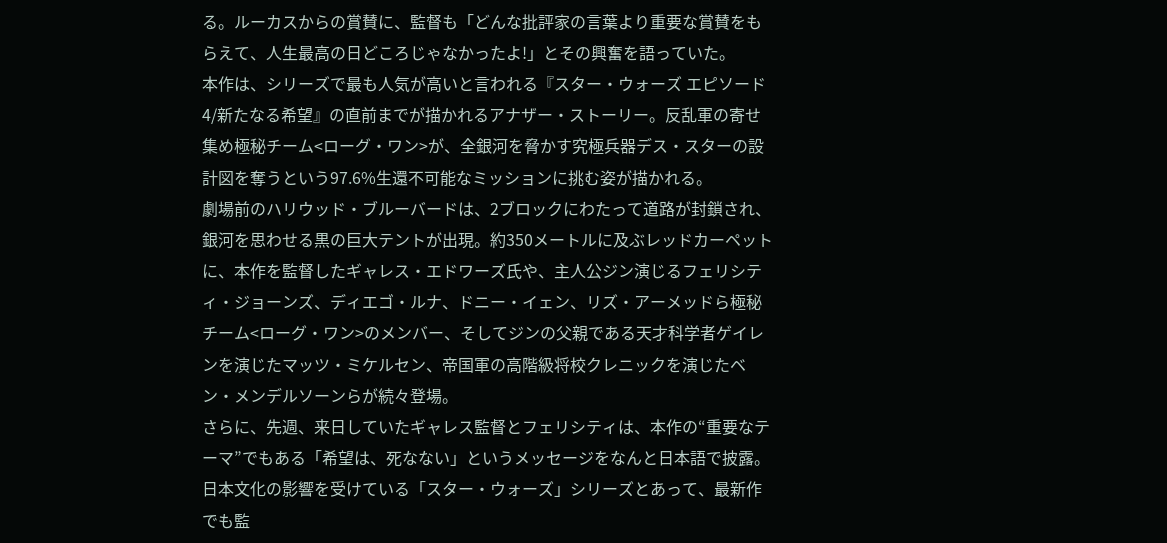る。ルーカスからの賞賛に、監督も「どんな批評家の言葉より重要な賞賛をもらえて、人生最高の日どころじゃなかったよ!」とその興奮を語っていた。
本作は、シリーズで最も人気が高いと言われる『スター・ウォーズ エピソード4/新たなる希望』の直前までが描かれるアナザー・ストーリー。反乱軍の寄せ集め極秘チーム<ローグ・ワン>が、全銀河を脅かす究極兵器デス・スターの設計図を奪うという97.6%生還不可能なミッションに挑む姿が描かれる。
劇場前のハリウッド・ブルーバードは、2ブロックにわたって道路が封鎖され、銀河を思わせる黒の巨大テントが出現。約350メートルに及ぶレッドカーペットに、本作を監督したギャレス・エドワーズ氏や、主人公ジン演じるフェリシティ・ジョーンズ、ディエゴ・ルナ、ドニー・イェン、リズ・アーメッドら極秘チーム<ローグ・ワン>のメンバー、そしてジンの父親である天才科学者ゲイレンを演じたマッツ・ミケルセン、帝国軍の高階級将校クレニックを演じたベン・メンデルソーンらが続々登場。
さらに、先週、来日していたギャレス監督とフェリシティは、本作の“重要なテーマ”でもある「希望は、死なない」というメッセージをなんと日本語で披露。日本文化の影響を受けている「スター・ウォーズ」シリーズとあって、最新作でも監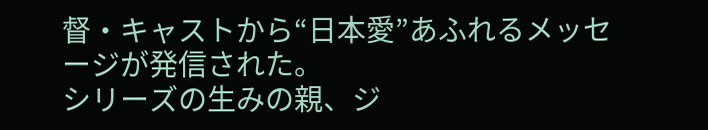督・キャストから“日本愛”あふれるメッセージが発信された。
シリーズの生みの親、ジ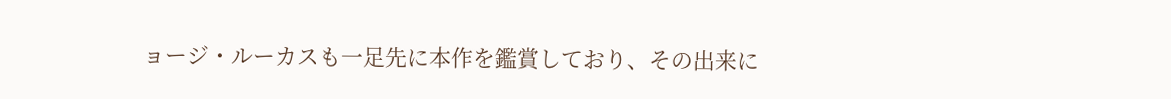ョージ・ルーカスも一足先に本作を鑑賞しており、その出来に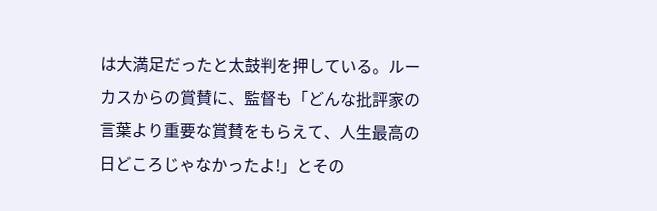は大満足だったと太鼓判を押している。ルーカスからの賞賛に、監督も「どんな批評家の言葉より重要な賞賛をもらえて、人生最高の日どころじゃなかったよ!」とその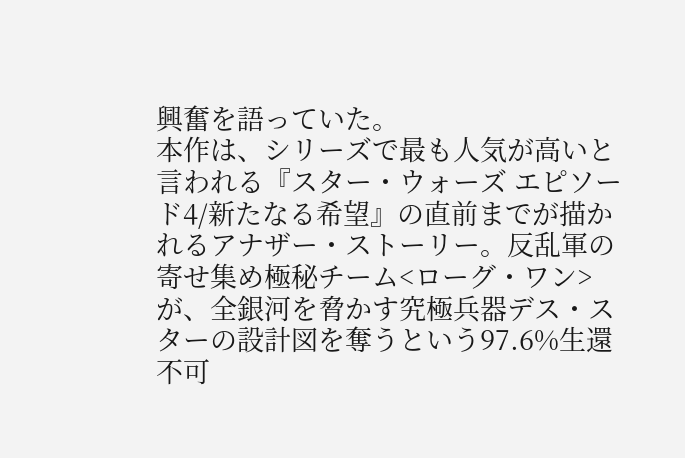興奮を語っていた。
本作は、シリーズで最も人気が高いと言われる『スター・ウォーズ エピソード4/新たなる希望』の直前までが描かれるアナザー・ストーリー。反乱軍の寄せ集め極秘チーム<ローグ・ワン>が、全銀河を脅かす究極兵器デス・スターの設計図を奪うという97.6%生還不可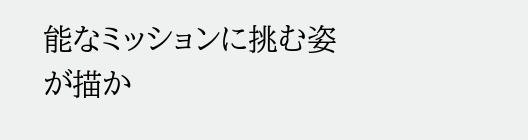能なミッションに挑む姿が描か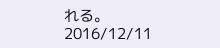れる。
2016/12/11